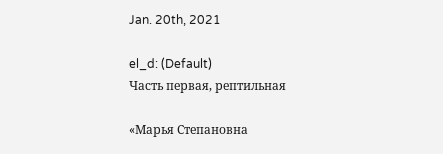Jan. 20th, 2021

el_d: (Default)
Часть первая, рептильная

«Марья Степановна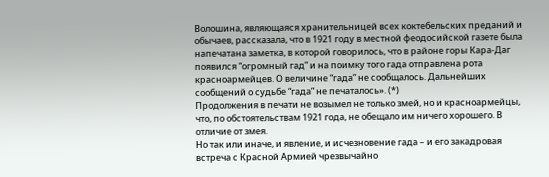Волошина, являющаяся хранительницей всех коктебельских преданий и обычаев, рассказала, что в 1921 году в местной феодосийской газете была напечатана заметка, в которой говорилось, что в районе горы Кара-Даг появился “огромный гад” и на поимку того гада отправлена рота красноармейцев. О величине “гада” не сообщалось. Дальнейших сообщений о судьбе “гада” не печаталось». (*)
Продолжения в печати не возымел не только змей, но и красноармейцы, что, по обстоятельствам 1921 года, не обещало им ничего хорошего. В отличие от змея.
Но так или иначе, и явление, и исчезновение гада – и его закадровая встреча с Красной Армией чрезвычайно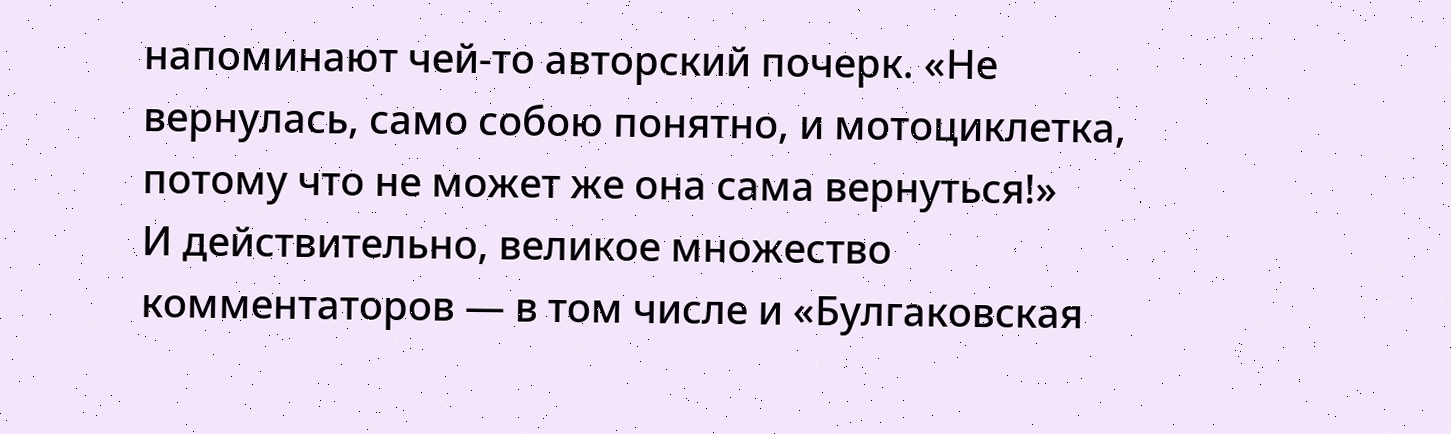напоминают чей-то авторский почерк. «Не вернулась, само собою понятно, и мотоциклетка, потому что не может же она сама вернуться!»
И действительно, великое множество комментаторов — в том числе и «Булгаковская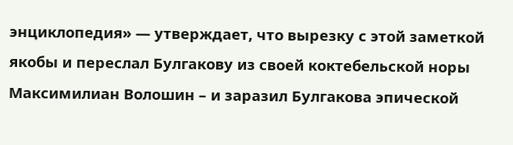энциклопедия» — утверждает, что вырезку с этой заметкой якобы и переслал Булгакову из своей коктебельской норы Максимилиан Волошин – и заразил Булгакова эпической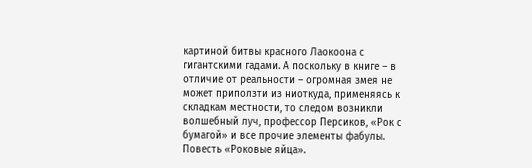картиной битвы красного Лаокоона с гигантскими гадами. А поскольку в книге – в отличие от реальности – огромная змея не может приползти из ниоткуда, применяясь к складкам местности, то следом возникли волшебный луч, профессор Персиков, «Рок с бумагой» и все прочие элементы фабулы. Повесть «Роковые яйца».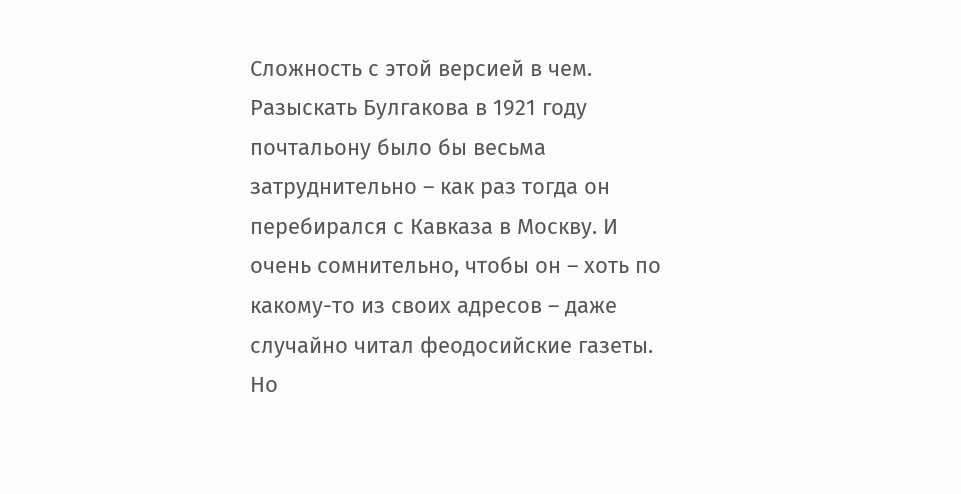Сложность с этой версией в чем. Разыскать Булгакова в 1921 году почтальону было бы весьма затруднительно – как раз тогда он перебирался с Кавказа в Москву. И очень сомнительно, чтобы он – хоть по какому-то из своих адресов – даже случайно читал феодосийские газеты.
Но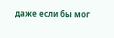даже если бы мог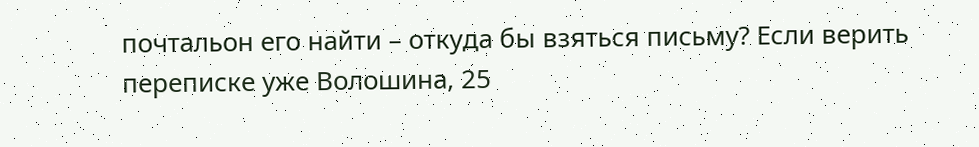почтальон его найти – откуда бы взяться письму? Если верить переписке уже Волошина, 25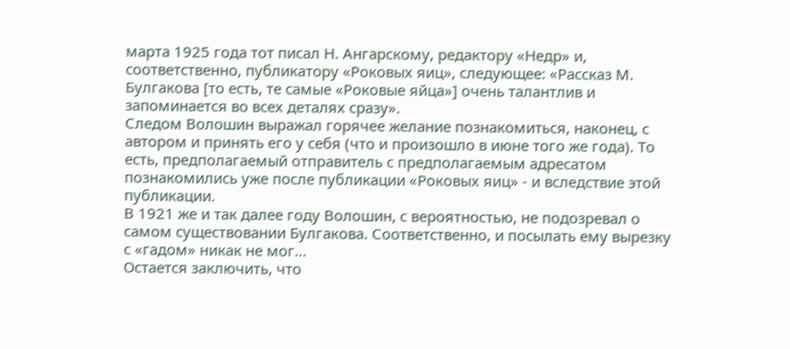марта 1925 года тот писал Н. Ангарскому, редактору «Недр» и, соответственно, публикатору «Роковых яиц», следующее: «Рассказ М. Булгакова [то есть, те самые «Роковые яйца»] очень талантлив и запоминается во всех деталях сразу».
Следом Волошин выражал горячее желание познакомиться, наконец, с автором и принять его у себя (что и произошло в июне того же года). То есть, предполагаемый отправитель с предполагаемым адресатом познакомились уже после публикации «Роковых яиц» - и вследствие этой публикации.
В 1921 же и так далее году Волошин, с вероятностью, не подозревал о самом существовании Булгакова. Соответственно, и посылать ему вырезку с «гадом» никак не мог…
Остается заключить, что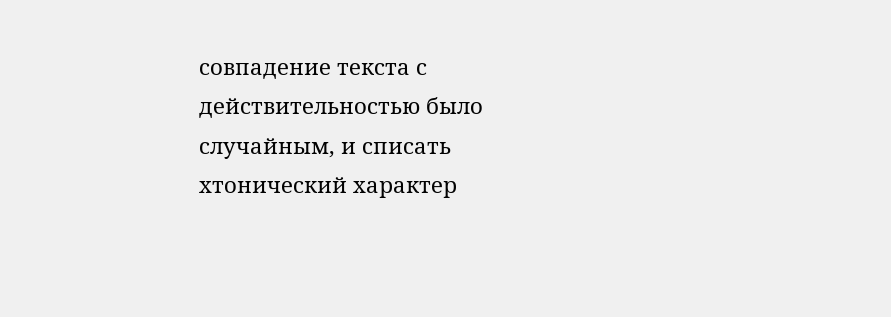совпадение текста с действительностью было случайным, и списать хтонический характер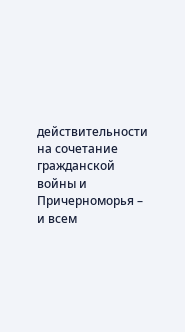действительности на сочетание гражданской войны и Причерноморья – и всем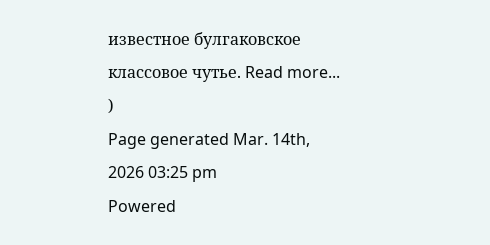известное булгаковское классовое чутье. Read more... )
Page generated Mar. 14th, 2026 03:25 pm
Powered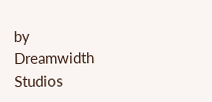by Dreamwidth Studios